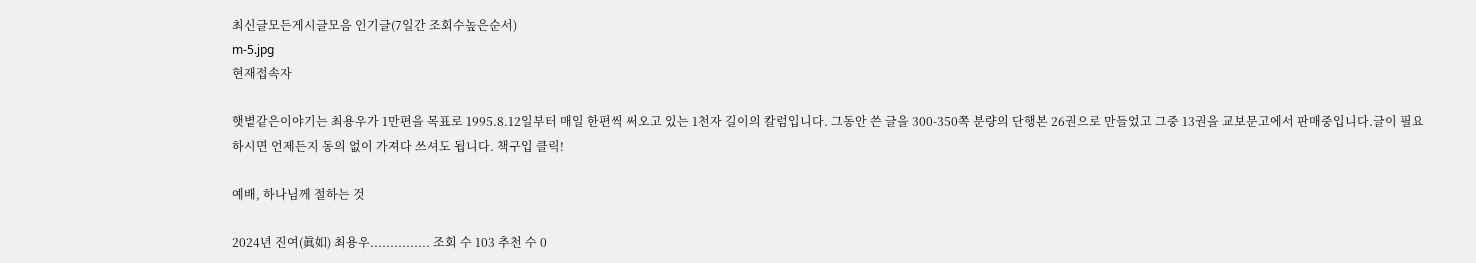최신글모든게시글모음 인기글(7일간 조회수높은순서)
m-5.jpg
현재접속자

햇볕같은이야기는 최용우가 1만편을 목표로 1995.8.12일부터 매일 한편씩 써오고 있는 1천자 길이의 칼럼입니다. 그동안 쓴 글을 300-350쪽 분량의 단행본 26권으로 만들었고 그중 13권을 교보문고에서 판매중입니다.글이 필요하시면 언제든지 동의 없이 가져다 쓰셔도 됩니다. 책구입 클릭!

예배, 하나님께 절하는 것

2024년 진여(眞如) 최용우............... 조회 수 103 추천 수 0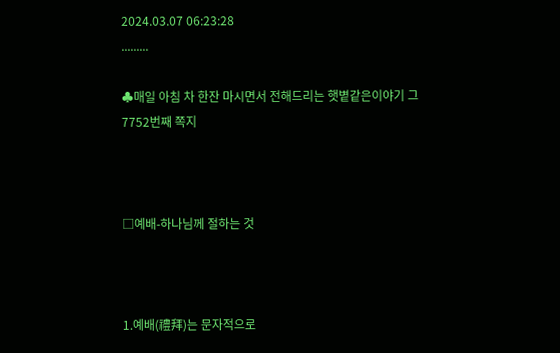2024.03.07 06:23:28
.........

♣매일 아침 차 한잔 마시면서 전해드리는 햇볕같은이야기 그 7752번째 쪽지



□예배-하나님께 절하는 것



1.예배(禮拜)는 문자적으로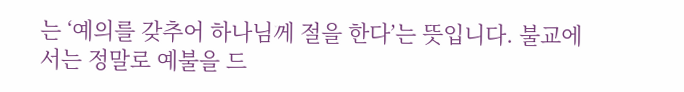는 ‘예의를 갖추어 하나님께 절을 한다’는 뜻입니다. 불교에서는 정말로 예불을 드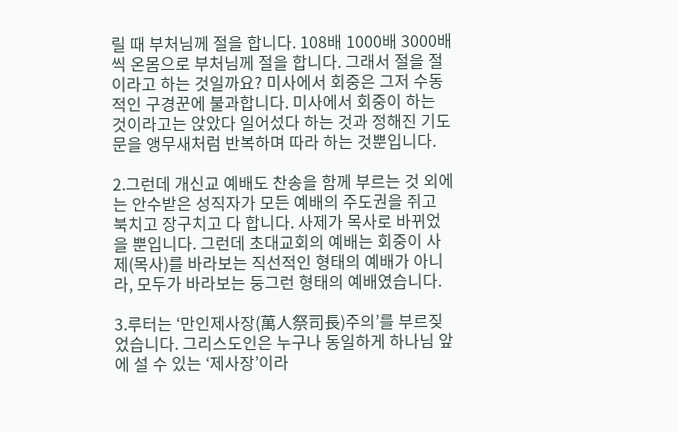릴 때 부처님께 절을 합니다. 108배 1000배 3000배씩 온몸으로 부처님께 절을 합니다. 그래서 절을 절이라고 하는 것일까요? 미사에서 회중은 그저 수동적인 구경꾼에 불과합니다. 미사에서 회중이 하는 것이라고는 앉았다 일어섰다 하는 것과 정해진 기도문을 앵무새처럼 반복하며 따라 하는 것뿐입니다.

2.그런데 개신교 예배도 찬송을 함께 부르는 것 외에는 안수받은 성직자가 모든 예배의 주도권을 쥐고 북치고 장구치고 다 합니다. 사제가 목사로 바뀌었을 뿐입니다. 그런데 초대교회의 예배는 회중이 사제(목사)를 바라보는 직선적인 형태의 예배가 아니라, 모두가 바라보는 둥그런 형태의 예배였습니다.

3.루터는 ‘만인제사장(萬人祭司長)주의’를 부르짖었습니다. 그리스도인은 누구나 동일하게 하나님 앞에 설 수 있는 ‘제사장’이라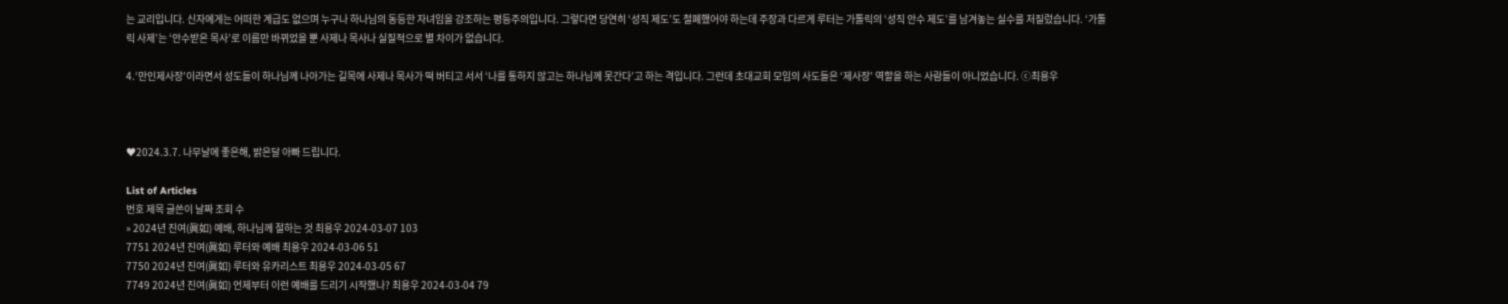는 교리입니다. 신자에게는 어떠한 계급도 없으며 누구나 하나님의 동등한 자녀임을 강조하는 평등주의입니다. 그렇다면 당연히 ‘성직 제도’도 철폐했어야 하는데 주장과 다르게 루터는 가톨릭의 ‘성직 안수 제도’를 남겨놓는 실수를 저질렀습니다. ‘가톨릭 사제’는 ‘안수받은 목사’로 이름만 바뀌었을 뿐 사제나 목사나 실질적으로 별 차이가 없습니다.

4.‘만인제사장’이라면서 성도들이 하나님께 나아가는 길목에 사제나 목사가 떡 버티고 서서 ‘나를 통하지 않고는 하나님께 못간다’고 하는 격입니다. 그런데 초대교회 모임의 사도들은 ‘제사장’ 역할을 하는 사람들이 아니었습니다. ⓒ최용우



♥2024.3.7. 나무날에 좋은해, 밝은달 아빠 드립니다.

List of Articles
번호 제목 글쓴이 날짜 조회 수
» 2024년 진여(眞如) 예배, 하나님께 절하는 것 최용우 2024-03-07 103
7751 2024년 진여(眞如) 루터와 예배 최용우 2024-03-06 51
7750 2024년 진여(眞如) 루터와 유카리스트 최용우 2024-03-05 67
7749 2024년 진여(眞如) 언제부터 이런 예배를 드리기 시작했나? 최용우 2024-03-04 79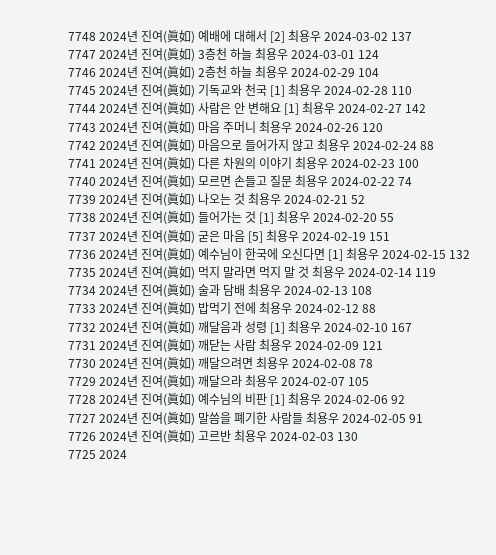7748 2024년 진여(眞如) 예배에 대해서 [2] 최용우 2024-03-02 137
7747 2024년 진여(眞如) 3층천 하늘 최용우 2024-03-01 124
7746 2024년 진여(眞如) 2층천 하늘 최용우 2024-02-29 104
7745 2024년 진여(眞如) 기독교와 천국 [1] 최용우 2024-02-28 110
7744 2024년 진여(眞如) 사람은 안 변해요 [1] 최용우 2024-02-27 142
7743 2024년 진여(眞如) 마음 주머니 최용우 2024-02-26 120
7742 2024년 진여(眞如) 마음으로 들어가지 않고 최용우 2024-02-24 88
7741 2024년 진여(眞如) 다른 차원의 이야기 최용우 2024-02-23 100
7740 2024년 진여(眞如) 모르면 손들고 질문 최용우 2024-02-22 74
7739 2024년 진여(眞如) 나오는 것 최용우 2024-02-21 52
7738 2024년 진여(眞如) 들어가는 것 [1] 최용우 2024-02-20 55
7737 2024년 진여(眞如) 굳은 마음 [5] 최용우 2024-02-19 151
7736 2024년 진여(眞如) 예수님이 한국에 오신다면 [1] 최용우 2024-02-15 132
7735 2024년 진여(眞如) 먹지 말라면 먹지 말 것 최용우 2024-02-14 119
7734 2024년 진여(眞如) 술과 담배 최용우 2024-02-13 108
7733 2024년 진여(眞如) 밥먹기 전에 최용우 2024-02-12 88
7732 2024년 진여(眞如) 깨달음과 성령 [1] 최용우 2024-02-10 167
7731 2024년 진여(眞如) 깨닫는 사람 최용우 2024-02-09 121
7730 2024년 진여(眞如) 깨달으려면 최용우 2024-02-08 78
7729 2024년 진여(眞如) 깨달으라 최용우 2024-02-07 105
7728 2024년 진여(眞如) 예수님의 비판 [1] 최용우 2024-02-06 92
7727 2024년 진여(眞如) 말씀을 폐기한 사람들 최용우 2024-02-05 91
7726 2024년 진여(眞如) 고르반 최용우 2024-02-03 130
7725 2024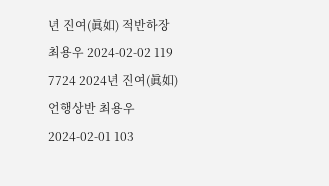년 진여(眞如) 적반하장 최용우 2024-02-02 119
7724 2024년 진여(眞如) 언행상반 최용우 2024-02-01 103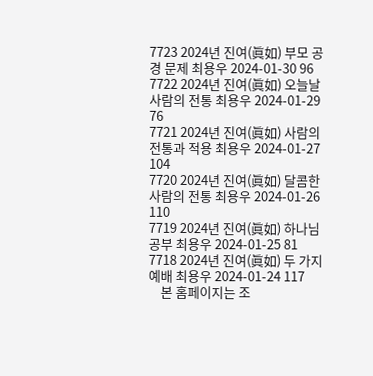7723 2024년 진여(眞如) 부모 공경 문제 최용우 2024-01-30 96
7722 2024년 진여(眞如) 오늘날 사람의 전통 최용우 2024-01-29 76
7721 2024년 진여(眞如) 사람의 전통과 적용 최용우 2024-01-27 104
7720 2024년 진여(眞如) 달콤한 사람의 전통 최용우 2024-01-26 110
7719 2024년 진여(眞如) 하나님 공부 최용우 2024-01-25 81
7718 2024년 진여(眞如) 두 가지 예배 최용우 2024-01-24 117
    본 홈페이지는 조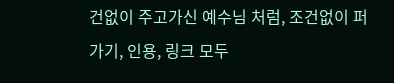건없이 주고가신 예수님 처럼, 조건없이 퍼가기, 인용, 링크 모두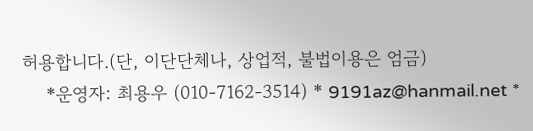허용합니다.(단, 이단단체나, 상업적, 불법이용은 엄금)
    *운영자: 최용우 (010-7162-3514) * 9191az@hanmail.net *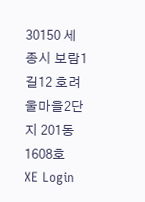30150 세종시 보람1길12 호려울마을2단지 201동 1608호
XE Login